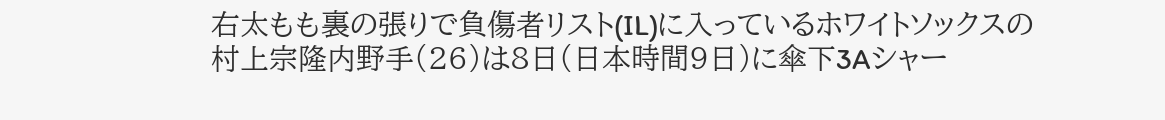右太もも裏の張りで負傷者リスト(IL)に入っているホワイトソックスの村上宗隆内野手(26)は8日(日本時間9日)に傘下3Aシャー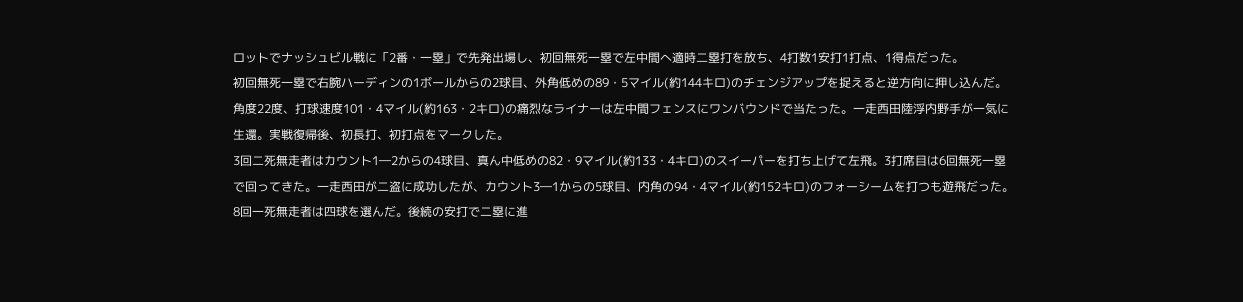ロットでナッシュビル戦に「2番・一塁」で先発出場し、初回無死一塁で左中間へ適時二塁打を放ち、4打数1安打1打点、1得点だった。
初回無死一塁で右腕ハーディンの1ボールからの2球目、外角低めの89・5マイル(約144キロ)のチェンジアップを捉えると逆方向に押し込んだ。角度22度、打球速度101・4マイル(約163・2キロ)の痛烈なライナーは左中間フェンスにワンバウンドで当たった。一走西田陸浮内野手が一気に生還。実戦復帰後、初長打、初打点をマークした。
3回二死無走者はカウント1―2からの4球目、真ん中低めの82・9マイル(約133・4キロ)のスイーパーを打ち上げて左飛。3打席目は6回無死一塁で回ってきた。一走西田が二盗に成功したが、カウント3―1からの5球目、内角の94・4マイル(約152キロ)のフォーシームを打つも遊飛だった。8回一死無走者は四球を選んだ。後続の安打で二塁に進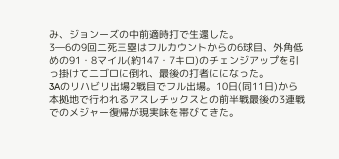み、ジョンーズの中前適時打で生還した。
3―6の9回二死三塁はフルカウントからの6球目、外角低めの91・8マイル(約147・7キロ)のチェンジアップを引っ掛けて二ゴロに倒れ、最後の打者にになった。
3Aのリハビリ出場2戦目でフル出場。10日(同11日)から本拠地で行われるアスレチックスとの前半戦最後の3連戦でのメジャー復帰が現実味を帯びてきた。